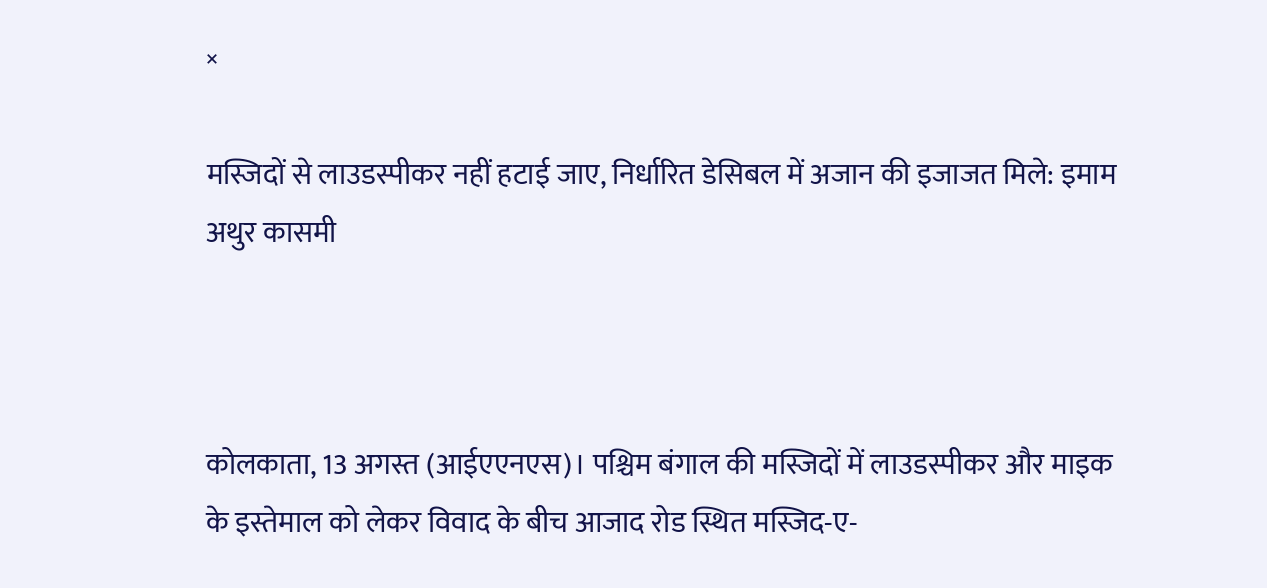×

मस्जिदों से लाउडस्पीकर नहीं हटाई जाए, निर्धारित डेसिबल में अजान की इजाजत मिले: इमाम अथुर कासमी



कोलकाता, 13 अगस्त (आईएएनएस)। पश्चिम बंगाल की मस्जिदों में लाउडस्पीकर और माइक के इस्तेमाल को लेकर विवाद के बीच आजाद रोड स्थित मस्जिद-ए-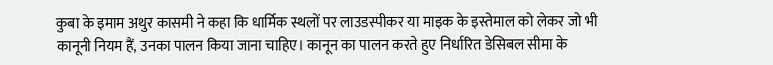कुबा के इमाम अथुर कासमी ने कहा कि धार्मिक स्थलों पर लाउडस्पीकर या माइक के इस्तेमाल को लेकर जो भी कानूनी नियम हैं, उनका पालन किया जाना चाहिए। कानून का पालन करते हुए निर्धारित डेसिबल सीमा के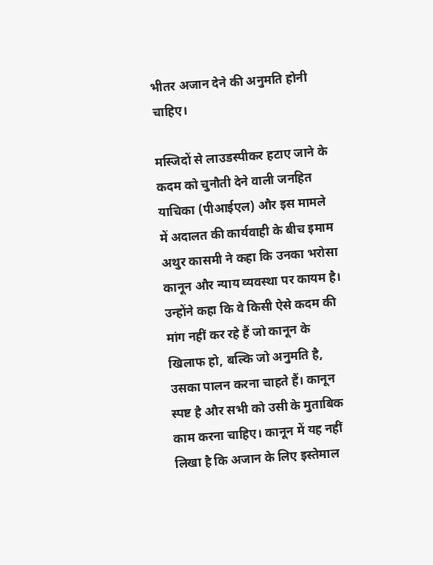भीतर अजान देने की अनुमति होनी चाहिए।

मस्जिदों से लाउडस्पीकर हटाए जाने के कदम को चुनौती देने वाली जनहित याचिका (पीआईएल) और इस मामले में अदालत की कार्यवाही के बीच इमाम अथुर कासमी ने कहा कि उनका भरोसा कानून और न्याय व्यवस्था पर कायम है। उन्होंने कहा कि वे किसी ऐसे कदम की मांग नहीं कर रहे हैं जो कानून के खिलाफ हो, बल्कि जो अनुमति है, उसका पालन करना चाहते हैं। कानून स्पष्ट है और सभी को उसी के मुताबिक काम करना चाहिए। कानून में यह नहीं लिखा है कि अजान के लिए इस्तेमाल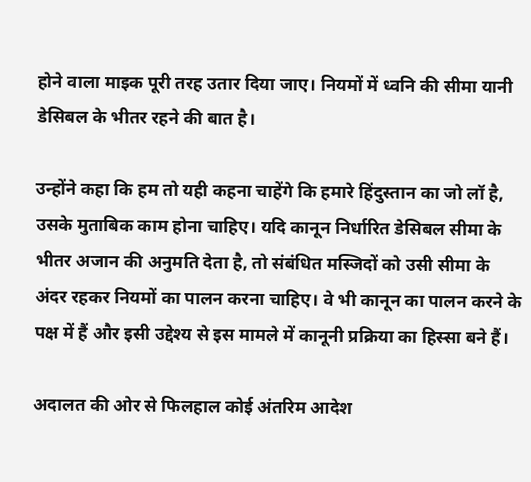होने वाला माइक पूरी तरह उतार दिया जाए। नियमों में ध्वनि की सीमा यानी डेसिबल के भीतर रहने की बात है।

उन्होंने कहा कि हम तो यही कहना चाहेंगे कि हमारे हिंदुस्तान का जो लॉ है, उसके मुताबिक काम होना चाहिए। यदि कानून निर्धारित डेसिबल सीमा के भीतर अजान की अनुमति देता है, तो संबंधित मस्जिदों को उसी सीमा के अंदर रहकर नियमों का पालन करना चाहिए। वे भी कानून का पालन करने के पक्ष में हैं और इसी उद्देश्य से इस मामले में कानूनी प्रक्रिया का हिस्सा बने हैं।

अदालत की ओर से फिलहाल कोई अंतरिम आदेश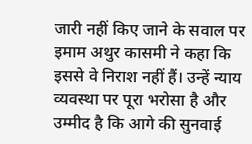जारी नहीं किए जाने के सवाल पर इमाम अथुर कासमी ने कहा कि इससे वे निराश नहीं हैं। उन्हें न्याय व्यवस्था पर पूरा भरोसा है और उम्मीद है कि आगे की सुनवाई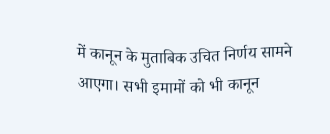में कानून के मुताबिक उचित निर्णय सामने आएगा। सभी इमामों को भी कानून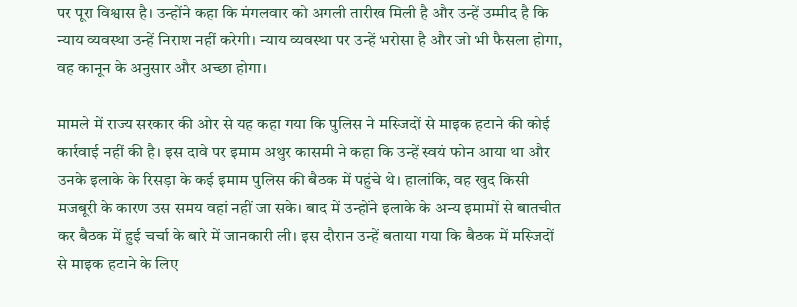पर पूरा विश्वास है। उन्होंने कहा कि मंगलवार को अगली तारीख मिली है और उन्हें उम्मीद है कि न्याय व्यवस्था उन्हें निराश नहीं करेगी। न्याय व्यवस्था पर उन्हें भरोसा है और जो भी फैसला होगा, वह कानून के अनुसार और अच्छा होगा।

मामले में राज्य सरकार की ओर से यह कहा गया कि पुलिस ने मस्जिदों से माइक हटाने की कोई कार्रवाई नहीं की है। इस दावे पर इमाम अथुर कासमी ने कहा कि उन्हें स्वयं फोन आया था और उनके इलाके के रिसड़ा के कई इमाम पुलिस की बैठक में पहुंचे थे। हालांकि, वह खुद किसी मजबूरी के कारण उस समय वहां नहीं जा सके। बाद में उन्होंने इलाके के अन्य इमामों से बातचीत कर बैठक में हुई चर्चा के बारे में जानकारी ली। इस दौरान उन्हें बताया गया कि बैठक में मस्जिदों से माइक हटाने के लिए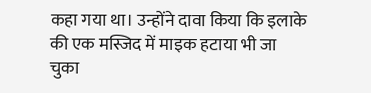कहा गया था। उन्होंने दावा किया कि इलाके की एक मस्जिद में माइक हटाया भी जा चुका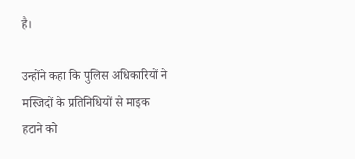है।

उन्होंने कहा कि पुलिस अधिकारियों ने मस्जिदों के प्रतिनिधियों से माइक हटाने को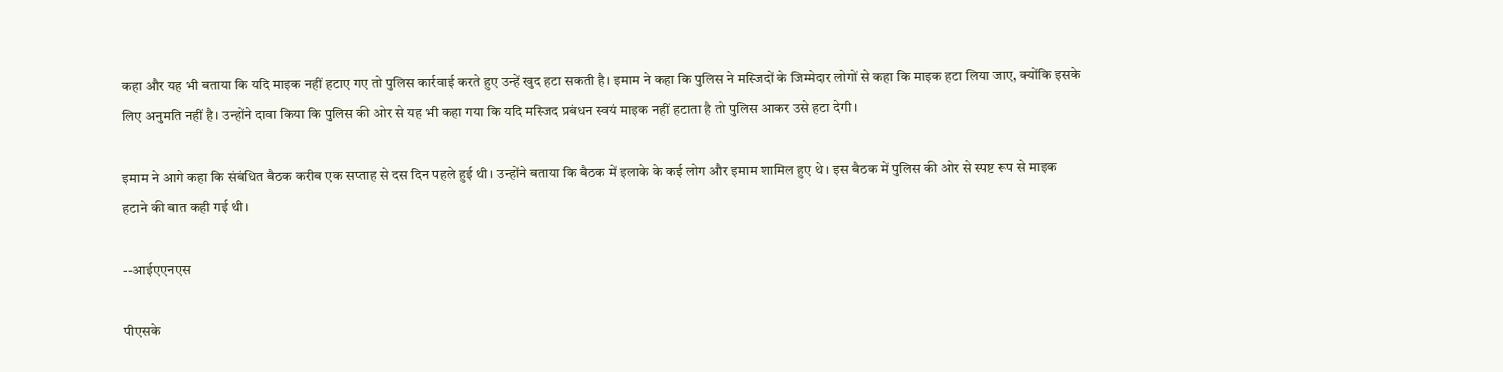कहा और यह भी बताया कि यदि माइक नहीं हटाए गए तो पुलिस कार्रवाई करते हुए उन्हें खुद हटा सकती है। इमाम ने कहा कि पुलिस ने मस्जिदों के जिम्मेदार लोगों से कहा कि माइक हटा लिया जाए, क्योंकि इसके लिए अनुमति नहीं है। उन्होंने दावा किया कि पुलिस की ओर से यह भी कहा गया कि यदि मस्जिद प्रबंधन स्वयं माइक नहीं हटाता है तो पुलिस आकर उसे हटा देगी।

इमाम ने आगे कहा कि संबंधित बैठक करीब एक सप्ताह से दस दिन पहले हुई थी। उन्होंने बताया कि बैठक में इलाके के कई लोग और इमाम शामिल हुए थे। इस बैठक में पुलिस की ओर से स्पष्ट रूप से माइक हटाने की बात कही गई थी।

--आईएएनएस

पीएसके